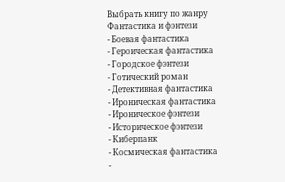Выбрать книгу по жанру
Фантастика и фэнтези
- Боевая фантастика
- Героическая фантастика
- Городское фэнтези
- Готический роман
- Детективная фантастика
- Ироническая фантастика
- Ироническое фэнтези
- Историческое фэнтези
- Киберпанк
- Космическая фантастика
-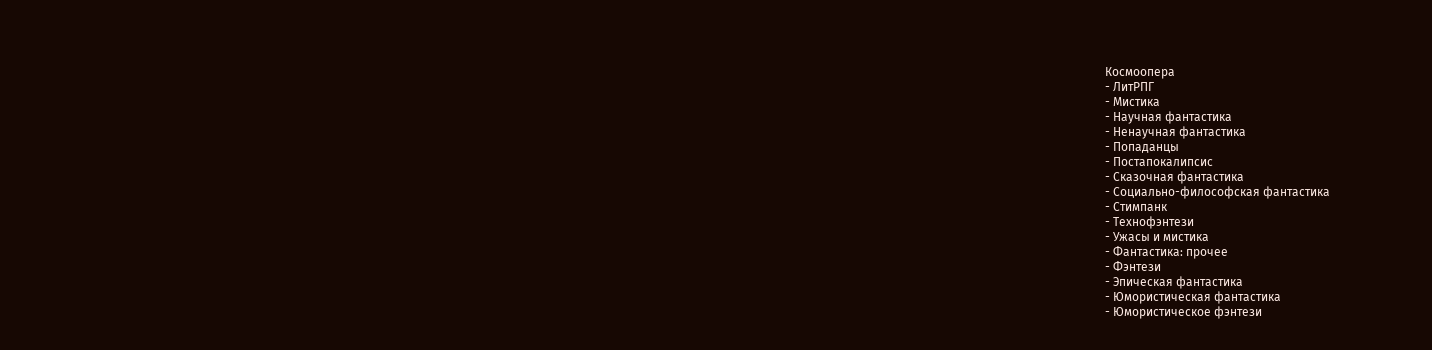Космоопера
- ЛитРПГ
- Мистика
- Научная фантастика
- Ненаучная фантастика
- Попаданцы
- Постапокалипсис
- Сказочная фантастика
- Социально-философская фантастика
- Стимпанк
- Технофэнтези
- Ужасы и мистика
- Фантастика: прочее
- Фэнтези
- Эпическая фантастика
- Юмористическая фантастика
- Юмористическое фэнтези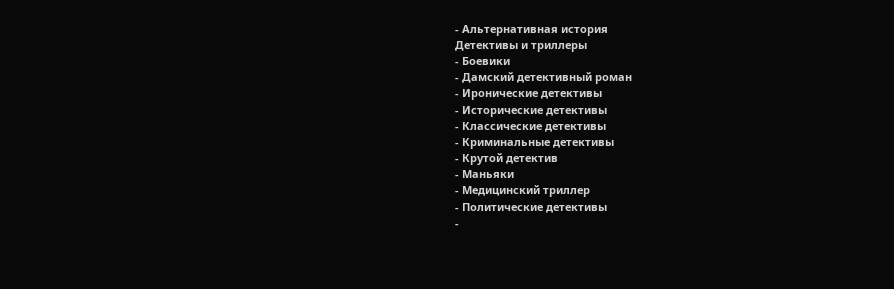- Альтернативная история
Детективы и триллеры
- Боевики
- Дамский детективный роман
- Иронические детективы
- Исторические детективы
- Классические детективы
- Криминальные детективы
- Крутой детектив
- Маньяки
- Медицинский триллер
- Политические детективы
-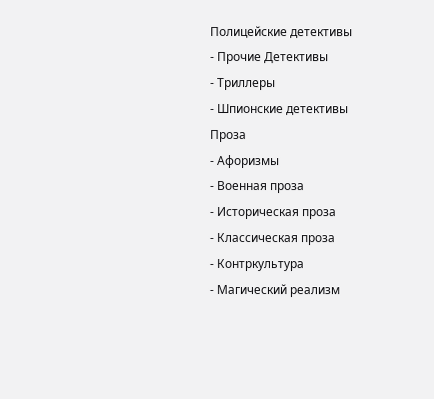Полицейские детективы
- Прочие Детективы
- Триллеры
- Шпионские детективы
Проза
- Афоризмы
- Военная проза
- Историческая проза
- Классическая проза
- Контркультура
- Магический реализм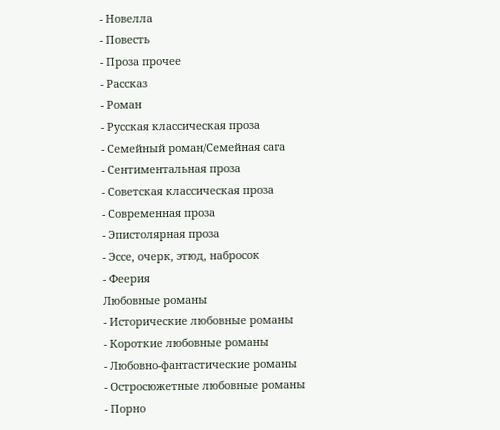- Новелла
- Повесть
- Проза прочее
- Рассказ
- Роман
- Русская классическая проза
- Семейный роман/Семейная сага
- Сентиментальная проза
- Советская классическая проза
- Современная проза
- Эпистолярная проза
- Эссе, очерк, этюд, набросок
- Феерия
Любовные романы
- Исторические любовные романы
- Короткие любовные романы
- Любовно-фантастические романы
- Остросюжетные любовные романы
- Порно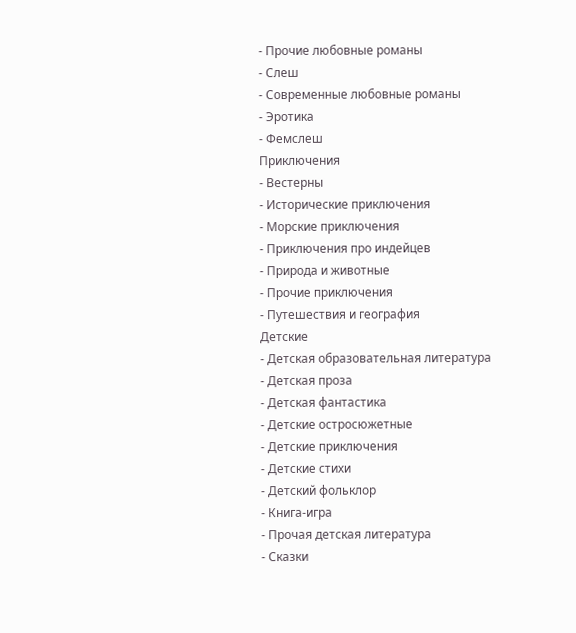- Прочие любовные романы
- Слеш
- Современные любовные романы
- Эротика
- Фемслеш
Приключения
- Вестерны
- Исторические приключения
- Морские приключения
- Приключения про индейцев
- Природа и животные
- Прочие приключения
- Путешествия и география
Детские
- Детская образовательная литература
- Детская проза
- Детская фантастика
- Детские остросюжетные
- Детские приключения
- Детские стихи
- Детский фольклор
- Книга-игра
- Прочая детская литература
- Сказки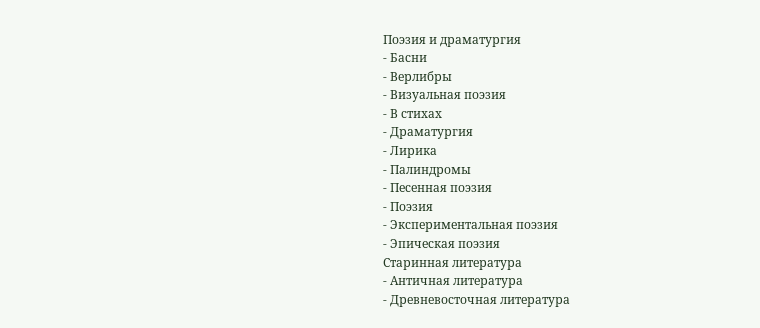Поэзия и драматургия
- Басни
- Верлибры
- Визуальная поэзия
- В стихах
- Драматургия
- Лирика
- Палиндромы
- Песенная поэзия
- Поэзия
- Экспериментальная поэзия
- Эпическая поэзия
Старинная литература
- Античная литература
- Древневосточная литература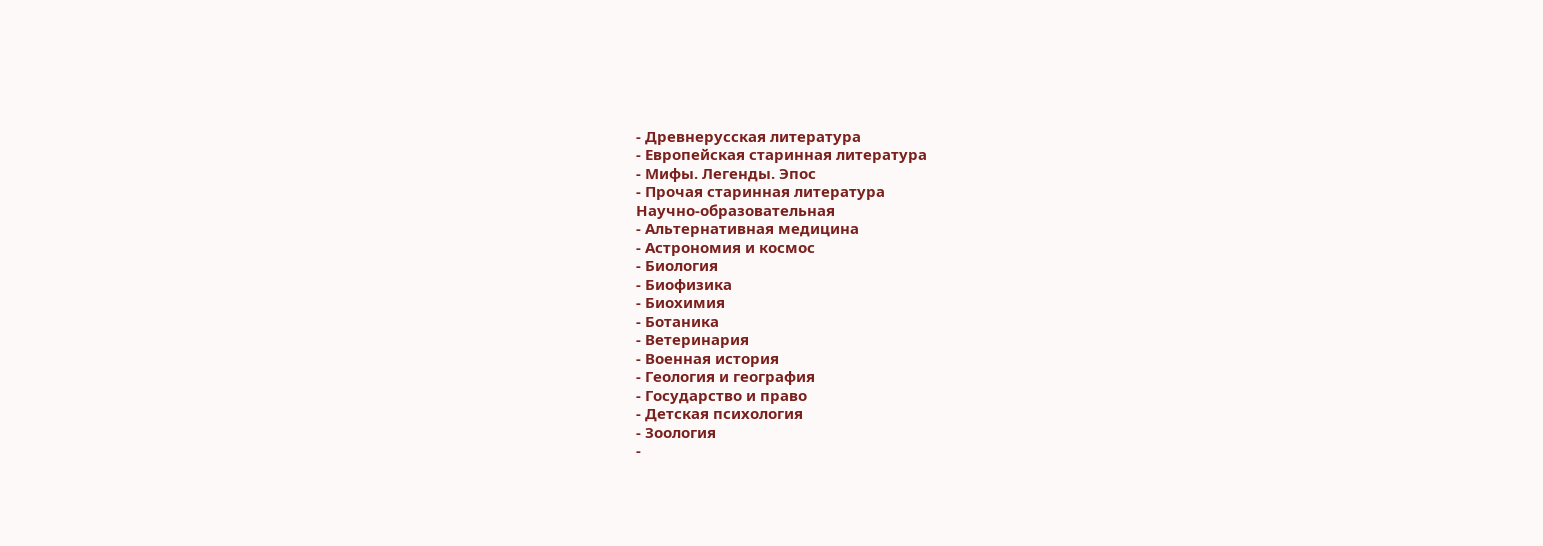- Древнерусская литература
- Европейская старинная литература
- Мифы. Легенды. Эпос
- Прочая старинная литература
Научно-образовательная
- Альтернативная медицина
- Астрономия и космос
- Биология
- Биофизика
- Биохимия
- Ботаника
- Ветеринария
- Военная история
- Геология и география
- Государство и право
- Детская психология
- Зоология
-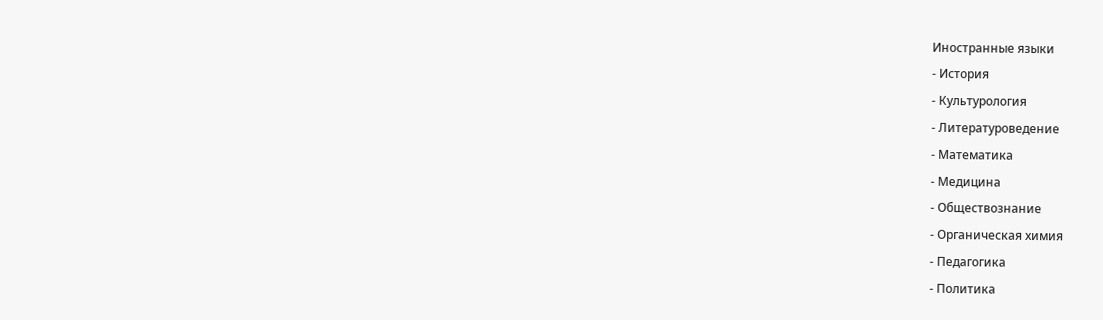Иностранные языки
- История
- Культурология
- Литературоведение
- Математика
- Медицина
- Обществознание
- Органическая химия
- Педагогика
- Политика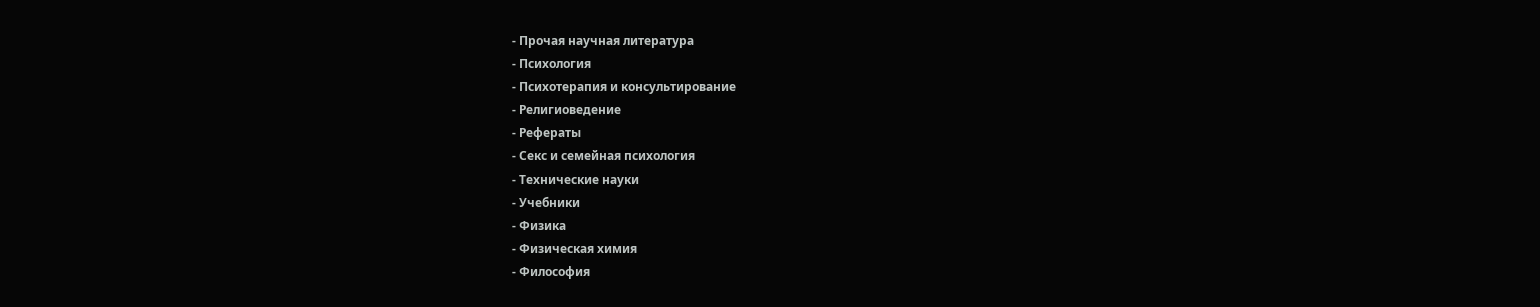- Прочая научная литература
- Психология
- Психотерапия и консультирование
- Религиоведение
- Рефераты
- Секс и семейная психология
- Технические науки
- Учебники
- Физика
- Физическая химия
- Философия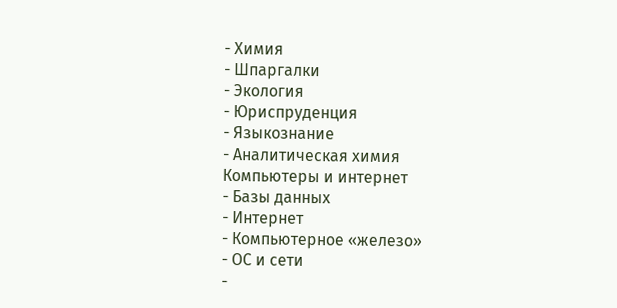- Химия
- Шпаргалки
- Экология
- Юриспруденция
- Языкознание
- Аналитическая химия
Компьютеры и интернет
- Базы данных
- Интернет
- Компьютерное «железо»
- ОС и сети
-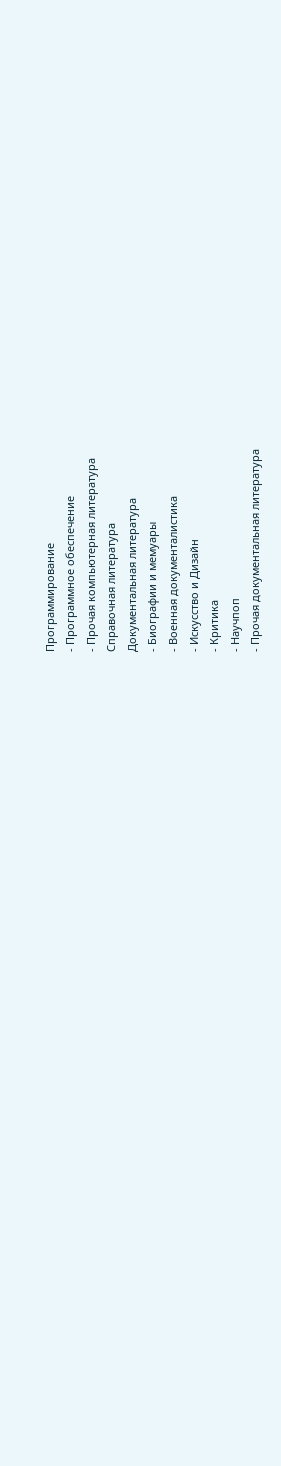Программирование
- Программное обеспечение
- Прочая компьютерная литература
Справочная литература
Документальная литература
- Биографии и мемуары
- Военная документалистика
- Искусство и Дизайн
- Критика
- Научпоп
- Прочая документальная литература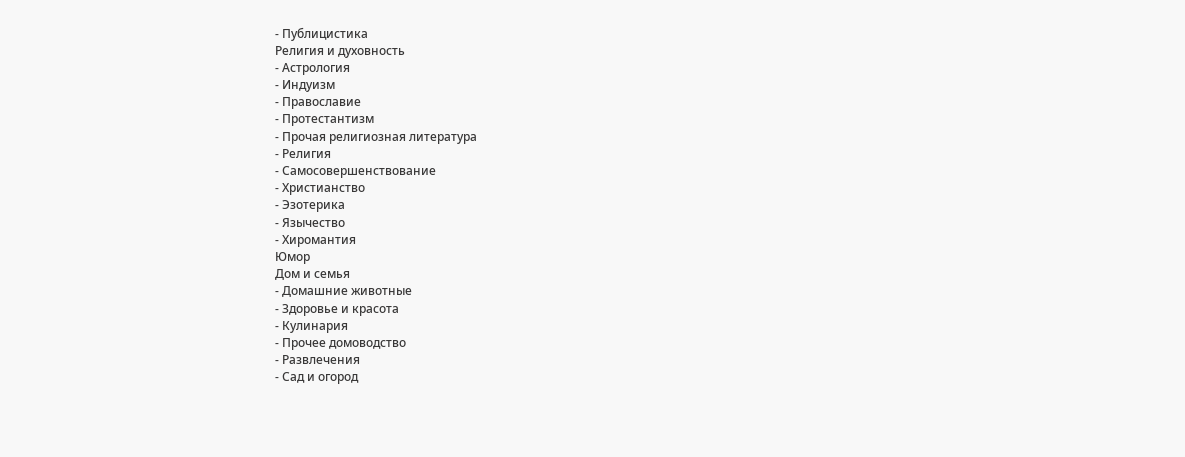- Публицистика
Религия и духовность
- Астрология
- Индуизм
- Православие
- Протестантизм
- Прочая религиозная литература
- Религия
- Самосовершенствование
- Христианство
- Эзотерика
- Язычество
- Хиромантия
Юмор
Дом и семья
- Домашние животные
- Здоровье и красота
- Кулинария
- Прочее домоводство
- Развлечения
- Сад и огород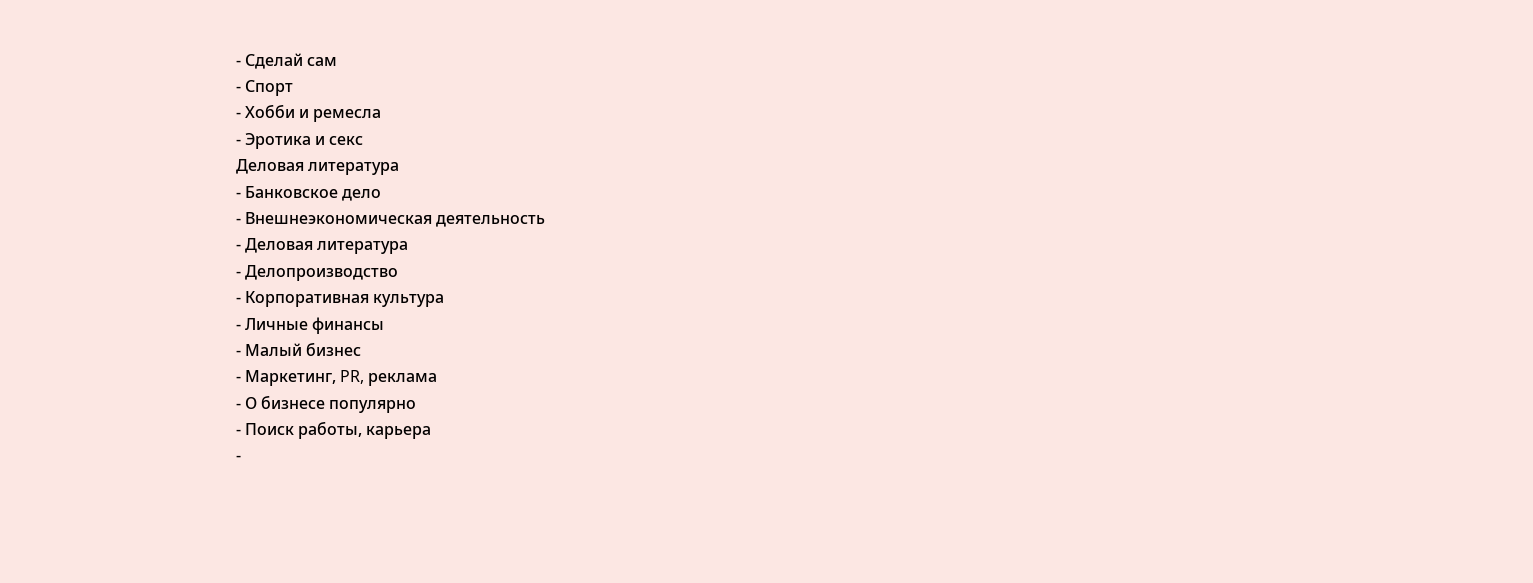- Сделай сам
- Спорт
- Хобби и ремесла
- Эротика и секс
Деловая литература
- Банковское дело
- Внешнеэкономическая деятельность
- Деловая литература
- Делопроизводство
- Корпоративная культура
- Личные финансы
- Малый бизнес
- Маркетинг, PR, реклама
- О бизнесе популярно
- Поиск работы, карьера
-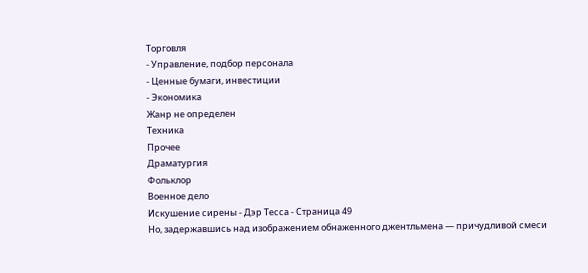Торговля
- Управление, подбор персонала
- Ценные бумаги, инвестиции
- Экономика
Жанр не определен
Техника
Прочее
Драматургия
Фольклор
Военное дело
Искушение сирены - Дэр Тесса - Страница 49
Но, задержавшись над изображением обнаженного джентльмена — причудливой смеси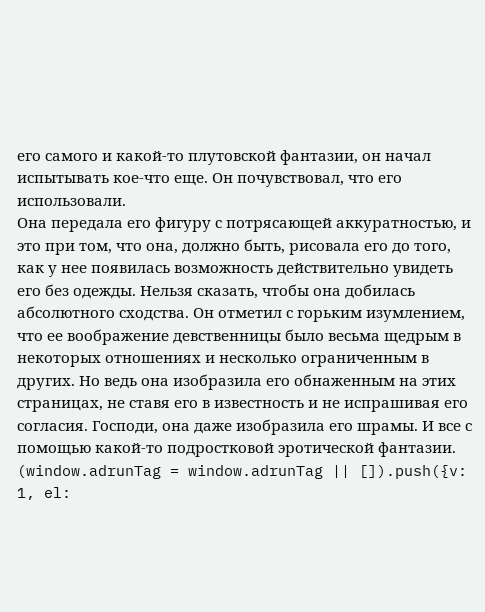его самого и какой-то плутовской фантазии, он начал испытывать кое-что еще. Он почувствовал, что его использовали.
Она передала его фигуру с потрясающей аккуратностью, и это при том, что она, должно быть, рисовала его до того, как у нее появилась возможность действительно увидеть его без одежды. Нельзя сказать, чтобы она добилась абсолютного сходства. Он отметил с горьким изумлением, что ее воображение девственницы было весьма щедрым в некоторых отношениях и несколько ограниченным в других. Но ведь она изобразила его обнаженным на этих страницах, не ставя его в известность и не испрашивая его согласия. Господи, она даже изобразила его шрамы. И все с помощью какой-то подростковой эротической фантазии.
(window.adrunTag = window.adrunTag || []).push({v: 1, el: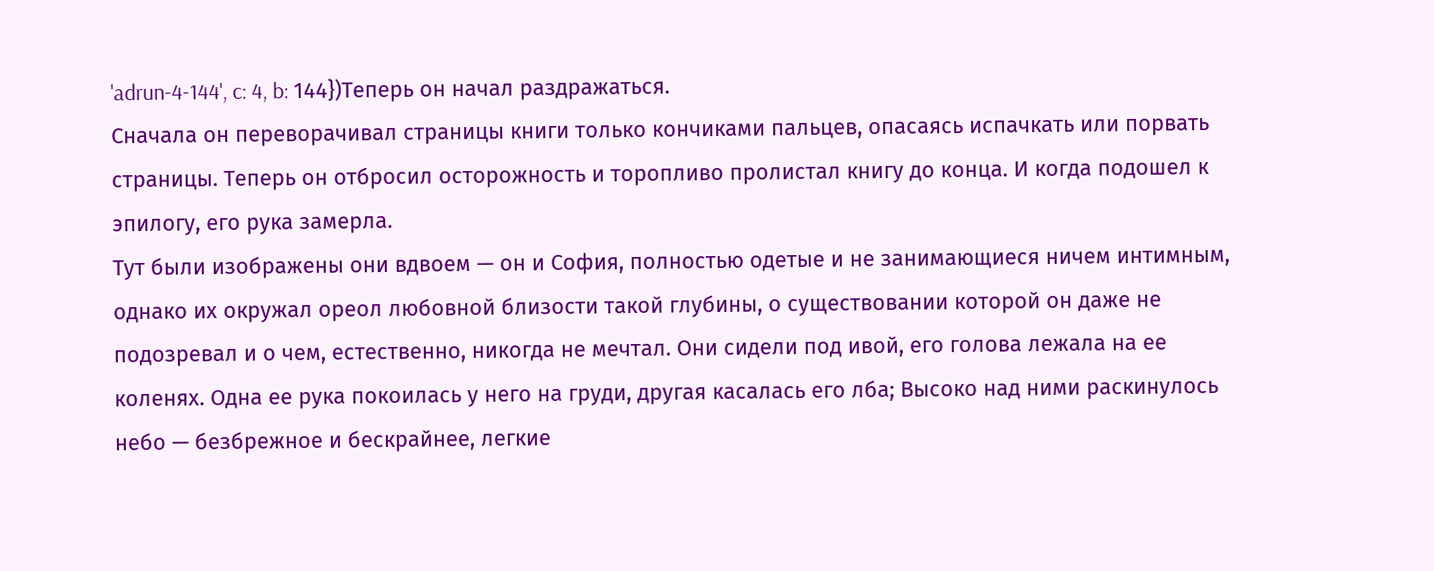'adrun-4-144', c: 4, b: 144})Теперь он начал раздражаться.
Сначала он переворачивал страницы книги только кончиками пальцев, опасаясь испачкать или порвать страницы. Теперь он отбросил осторожность и торопливо пролистал книгу до конца. И когда подошел к эпилогу, его рука замерла.
Тут были изображены они вдвоем — он и София, полностью одетые и не занимающиеся ничем интимным, однако их окружал ореол любовной близости такой глубины, о существовании которой он даже не подозревал и о чем, естественно, никогда не мечтал. Они сидели под ивой, его голова лежала на ее коленях. Одна ее рука покоилась у него на груди, другая касалась его лба; Высоко над ними раскинулось небо — безбрежное и бескрайнее, легкие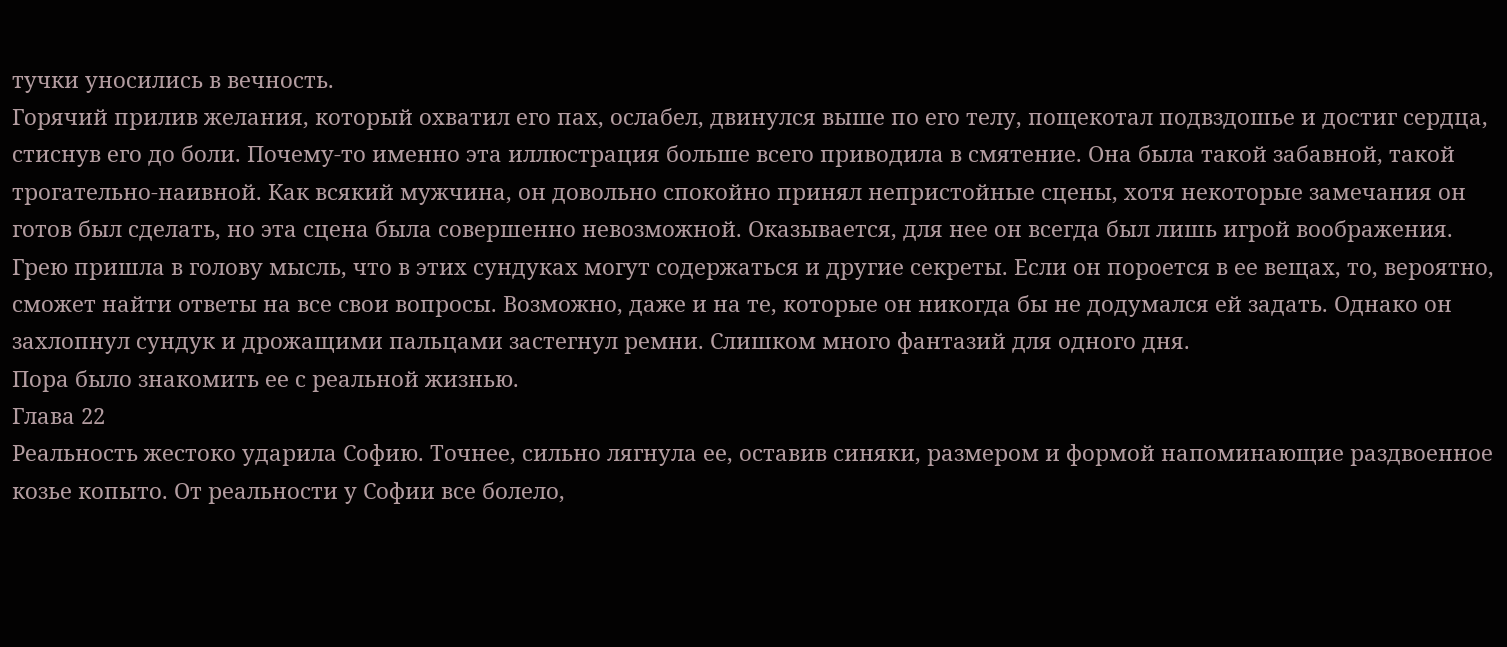тучки уносились в вечность.
Горячий прилив желания, который охватил его пах, ослабел, двинулся выше по его телу, пощекотал подвздошье и достиг сердца, стиснув его до боли. Почему-то именно эта иллюстрация больше всего приводила в смятение. Она была такой забавной, такой трогательно-наивной. Как всякий мужчина, он довольно спокойно принял непристойные сцены, хотя некоторые замечания он готов был сделать, но эта сцена была совершенно невозможной. Оказывается, для нее он всегда был лишь игрой воображения. Грею пришла в голову мысль, что в этих сундуках могут содержаться и другие секреты. Если он пороется в ее вещах, то, вероятно, сможет найти ответы на все свои вопросы. Возможно, даже и на те, которые он никогда бы не додумался ей задать. Однако он захлопнул сундук и дрожащими пальцами застегнул ремни. Слишком много фантазий для одного дня.
Пора было знакомить ее с реальной жизнью.
Глава 22
Реальность жестоко ударила Софию. Точнее, сильно лягнула ее, оставив синяки, размером и формой напоминающие раздвоенное козье копыто. От реальности у Софии все болело,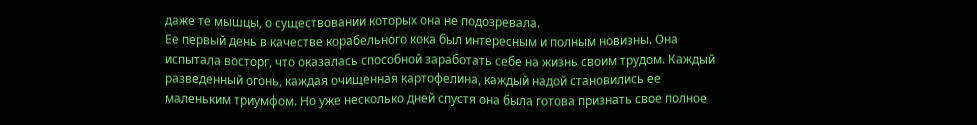даже те мышцы, о существовании которых она не подозревала.
Ее первый день в качестве корабельного кока был интересным и полным новизны. Она испытала восторг, что оказалась способной заработать себе на жизнь своим трудом. Каждый разведенный огонь, каждая очищенная картофелина, каждый надой становились ее маленьким триумфом. Но уже несколько дней спустя она была готова признать свое полное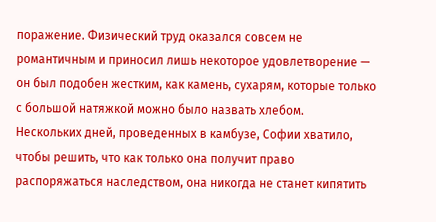поражение. Физический труд оказался совсем не романтичным и приносил лишь некоторое удовлетворение — он был подобен жестким, как камень, сухарям, которые только с большой натяжкой можно было назвать хлебом.
Нескольких дней, проведенных в камбузе, Софии хватило, чтобы решить, что как только она получит право распоряжаться наследством, она никогда не станет кипятить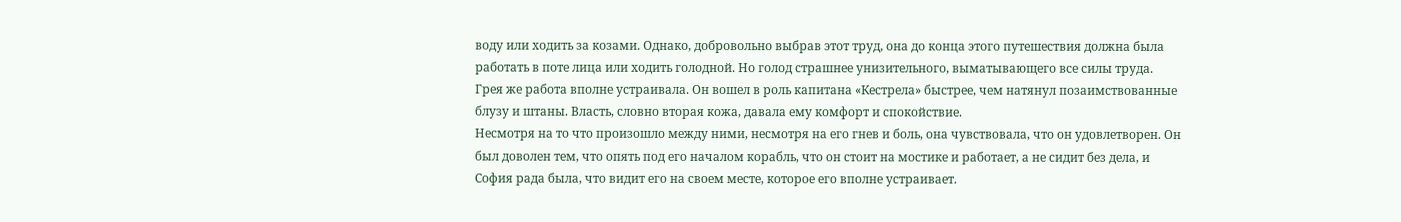воду или ходить за козами. Однако, добровольно выбрав этот труд, она до конца этого путешествия должна была работать в поте лица или ходить голодной. Но голод страшнее унизительного, выматывающего все силы труда.
Грея же работа вполне устраивала. Он вошел в роль капитана «Кестрела» быстрее, чем натянул позаимствованные блузу и штаны. Власть, словно вторая кожа, давала ему комфорт и спокойствие.
Несмотря на то что произошло между ними, несмотря на его гнев и боль, она чувствовала, что он удовлетворен. Он был доволен тем, что опять под его началом корабль, что он стоит на мостике и работает, а не сидит без дела, и София рада была, что видит его на своем месте, которое его вполне устраивает.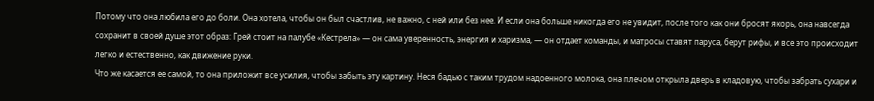Потому что она любила его до боли. Она хотела, чтобы он был счастлив, не важно, с ней или без нее. И если она больше никогда его не увидит, после того как они бросят якорь, она навсегда сохранит в своей душе этот образ: Грей стоит на палубе «Кестрела» — он сама уверенность, энергия и харизма, — он отдает команды, и матросы ставят паруса, берут рифы, и все это происходит легко и естественно, как движение руки.
Что же касается ее самой, то она приложит все усилия, чтобы забыть эту картину. Неся бадью с таким трудом надоенного молока, она плечом открыла дверь в кладовую, чтобы забрать сухари и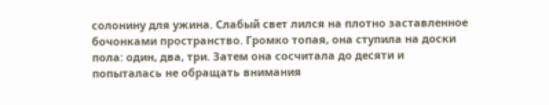солонину для ужина. Слабый свет лился на плотно заставленное бочонками пространство. Громко топая, она ступила на доски пола: один, два, три. Затем она сосчитала до десяти и попыталась не обращать внимания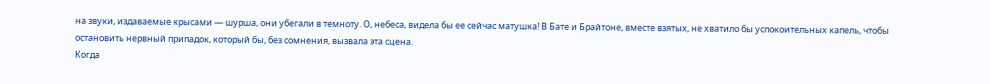на звуки, издаваемые крысами — шурша, они убегали в темноту. О, небеса, видела бы ее сейчас матушка! В Бате и Брайтоне, вместе взятых, не хватило бы успокоительных капель, чтобы остановить нервный припадок, который бы, без сомнения, вызвала эта сцена.
Когда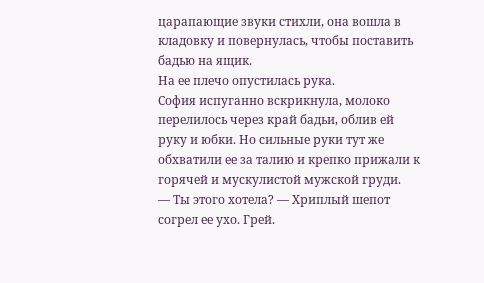царапающие звуки стихли, она вошла в кладовку и повернулась, чтобы поставить бадью на ящик.
На ее плечо опустилась рука.
София испуганно вскрикнула, молоко перелилось через край бадьи, облив ей руку и юбки. Но сильные руки тут же обхватили ее за талию и крепко прижали к горячей и мускулистой мужской груди.
— Ты этого хотела? — Хриплый шепот согрел ее ухо. Грей.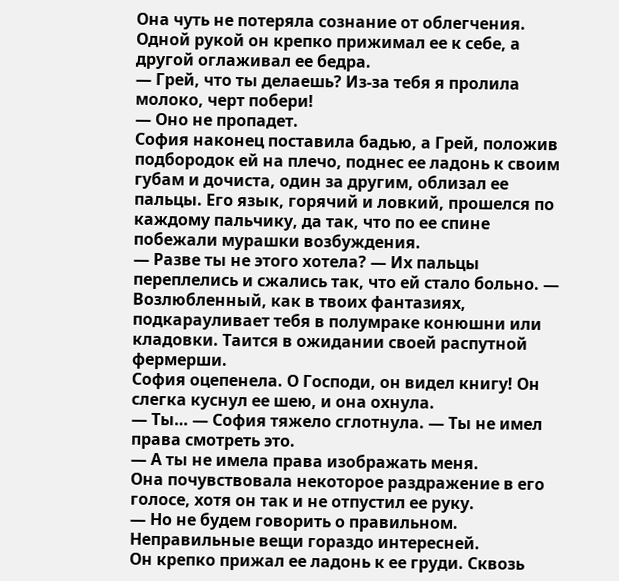Она чуть не потеряла сознание от облегчения. Одной рукой он крепко прижимал ее к себе, а другой оглаживал ее бедра.
— Грей, что ты делаешь? Из-за тебя я пролила молоко, черт побери!
— Оно не пропадет.
София наконец поставила бадью, а Грей, положив подбородок ей на плечо, поднес ее ладонь к своим губам и дочиста, один за другим, облизал ее пальцы. Его язык, горячий и ловкий, прошелся по каждому пальчику, да так, что по ее спине побежали мурашки возбуждения.
— Разве ты не этого хотела? — Их пальцы переплелись и сжались так, что ей стало больно. — Возлюбленный, как в твоих фантазиях, подкарауливает тебя в полумраке конюшни или кладовки. Таится в ожидании своей распутной фермерши.
София оцепенела. О Господи, он видел книгу! Он слегка куснул ее шею, и она охнула.
— Ты… — София тяжело сглотнула. — Ты не имел права смотреть это.
— А ты не имела права изображать меня.
Она почувствовала некоторое раздражение в его голосе, хотя он так и не отпустил ее руку.
— Но не будем говорить о правильном. Неправильные вещи гораздо интересней.
Он крепко прижал ее ладонь к ее груди. Сквозь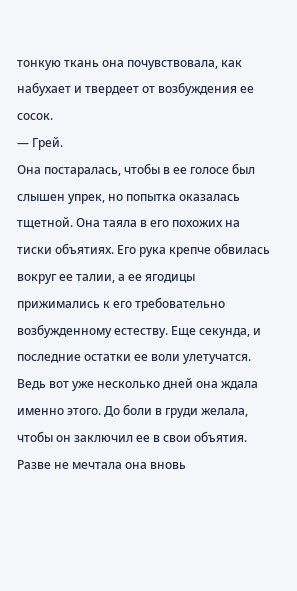тонкую ткань она почувствовала, как набухает и твердеет от возбуждения ее сосок.
— Грей.
Она постаралась, чтобы в ее голосе был слышен упрек, но попытка оказалась тщетной. Она таяла в его похожих на тиски объятиях. Его рука крепче обвилась вокруг ее талии, а ее ягодицы прижимались к его требовательно возбужденному естеству. Еще секунда, и последние остатки ее воли улетучатся. Ведь вот уже несколько дней она ждала именно этого. До боли в груди желала, чтобы он заключил ее в свои объятия. Разве не мечтала она вновь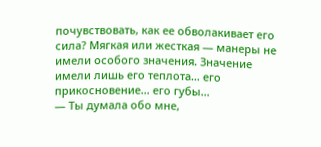почувствовать, как ее обволакивает его сила? Мягкая или жесткая — манеры не имели особого значения. Значение имели лишь его теплота… его прикосновение… его губы…
— Ты думала обо мне,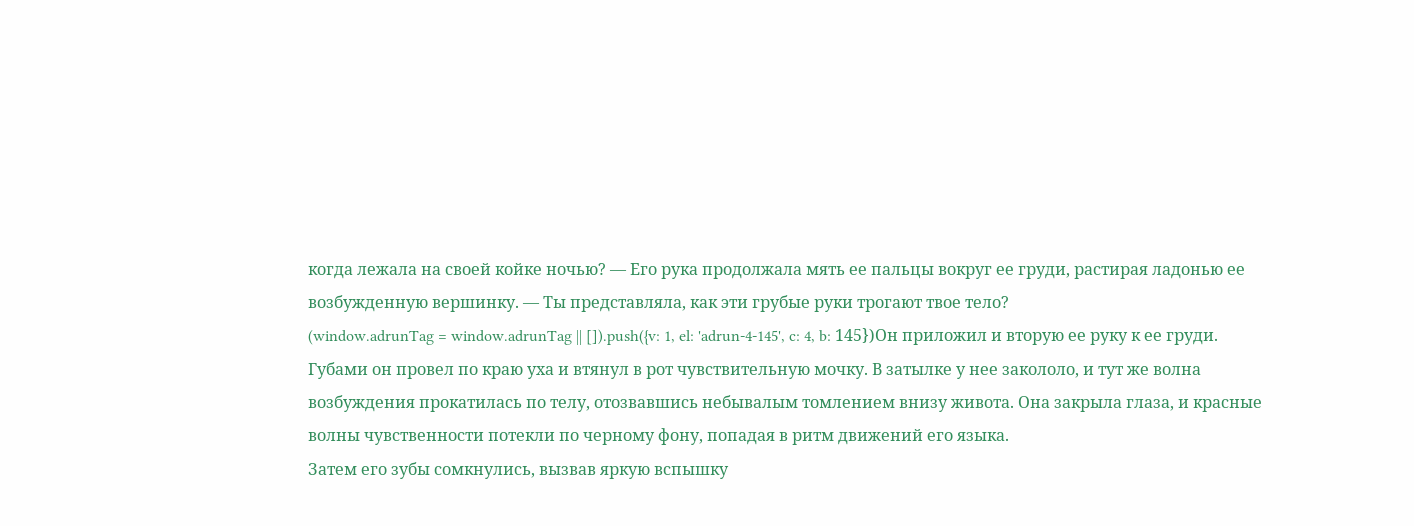когда лежала на своей койке ночью? — Его рука продолжала мять ее пальцы вокруг ее груди, растирая ладонью ее возбужденную вершинку. — Ты представляла, как эти грубые руки трогают твое тело?
(window.adrunTag = window.adrunTag || []).push({v: 1, el: 'adrun-4-145', c: 4, b: 145})Он приложил и вторую ее руку к ее груди. Губами он провел по краю уха и втянул в рот чувствительную мочку. В затылке у нее закололо, и тут же волна возбуждения прокатилась по телу, отозвавшись небывалым томлением внизу живота. Она закрыла глаза, и красные волны чувственности потекли по черному фону, попадая в ритм движений его языка.
Затем его зубы сомкнулись, вызвав яркую вспышку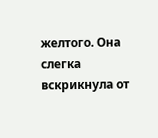желтого. Она слегка вскрикнула от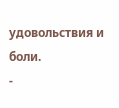удовольствия и боли.
-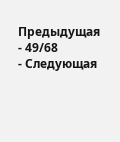Предыдущая
- 49/68
- Следующая